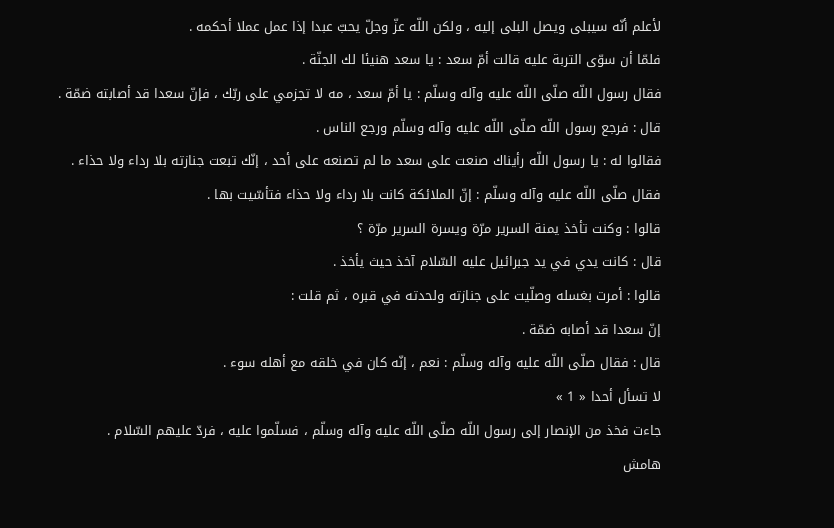لأعلم أنّه سيبلى ويصل البلى إليه ، ولكن اللّه عزّ وجلّ يحبّ عبدا إذا عمل عملا أحكمه .
فلمّا أن سوّى التربة عليه قالت أمّ سعد : يا سعد هنيئا لك الجنّة .
فقال رسول اللّه صلّى اللّه عليه وآله وسلّم : يا أمّ سعد ، مه لا تجزمي على ربّك ، فإنّ سعدا قد أصابته ضمّة .
قال : فرجع رسول اللّه صلّى اللّه عليه وآله وسلّم ورجع الناس .
فقالوا له : يا رسول اللّه رأيناك صنعت على سعد ما لم تصنعه على أحد ، إنّك تبعت جنازته بلا رداء ولا حذاء .
فقال صلّى اللّه عليه وآله وسلّم : إنّ الملائكة كانت بلا رداء ولا حذاء فتأسّيت بها .
قالوا : وكنت تأخذ يمنة السرير مرّة ويسرة السرير مرّة ؟
قال : كانت يدي في يد جبرائيل عليه السّلام آخذ حيث يأخذ .
قالوا : أمرت بغسله وصلّيت على جنازته ولحدته في قبره ، ثم قلت :
إنّ سعدا قد أصابه ضمّة .
قال : فقال صلّى اللّه عليه وآله وسلّم : نعم ، إنّه كان في خلقه مع أهله سوء .
لا تسأل أحدا « 1 »
جاءت فخذ من الإنصار إلى رسول اللّه صلّى اللّه عليه وآله وسلّم ، فسلّموا عليه ، فردّ عليهم السّلام .
هامش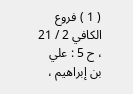( 1 ) فروع الكافي 2 / 21 ، ح 5 : علي بن إبراهيم ،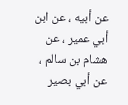عن أبيه ، عن ابن أبي عمير ، عن هشام بن سالم ، عن أبي بصير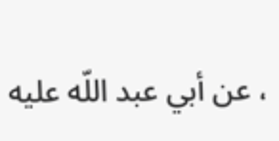، عن أبي عبد اللّه عليه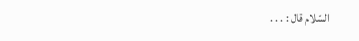السّلام قال : . . .